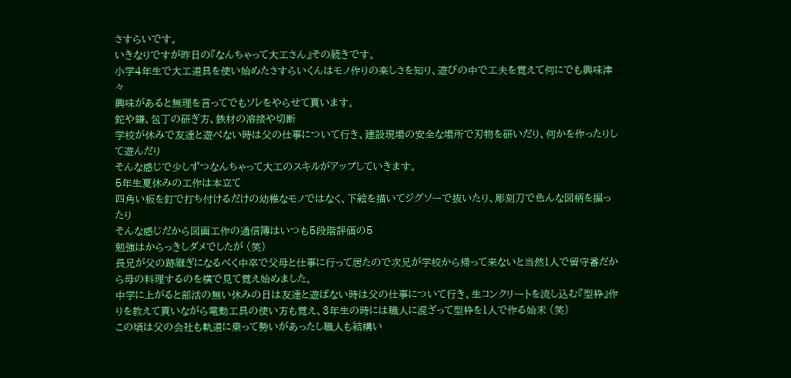さすらいです。
いきなりですが昨日の『なんちゃって大工さん』その続きです。
小学4年生で大工道具を使い始めたさすらいくんはモノ作りの楽しさを知り、遊びの中で工夫を覚えて何にでも興味津々
興味があると無理を言ってでもソレをやらせて貰います。
鉈や鎌、包丁の研ぎ方、鉄材の溶接や切断
学校が休みで友達と遊べない時は父の仕事について行き、建設現場の安全な場所で刃物を研いだり、何かを作ったりして遊んだり
そんな感じで少しずつなんちゃって大工のスキルがアップしていきます。
5年生夏休みの工作は本立て
四角い板を釘で打ち付けるだけの幼稚なモノではなく、下絵を描いてジグソーで抜いたり、彫刻刀で色んな図柄を掘ったり
そんな感じだから図画工作の通信簿はいつも5段階評価の5
勉強はからっきしダメでしたが (笑)
長兄が父の跡継ぎになるべく中卒で父母と仕事に行って居たので次兄が学校から帰って来ないと当然1人で留守番だから母の料理するのを横で見て覚え始めました。
中学に上がると部活の無い休みの日は友達と遊ばない時は父の仕事について行き、生コンクリートを流し込む『型枠』作りを教えて貰いながら電動工具の使い方も覚え、3年生の時には職人に混ざって型枠を1人で作る始末 (笑)
この頃は父の会社も軌道に乗って勢いがあったし職人も結構い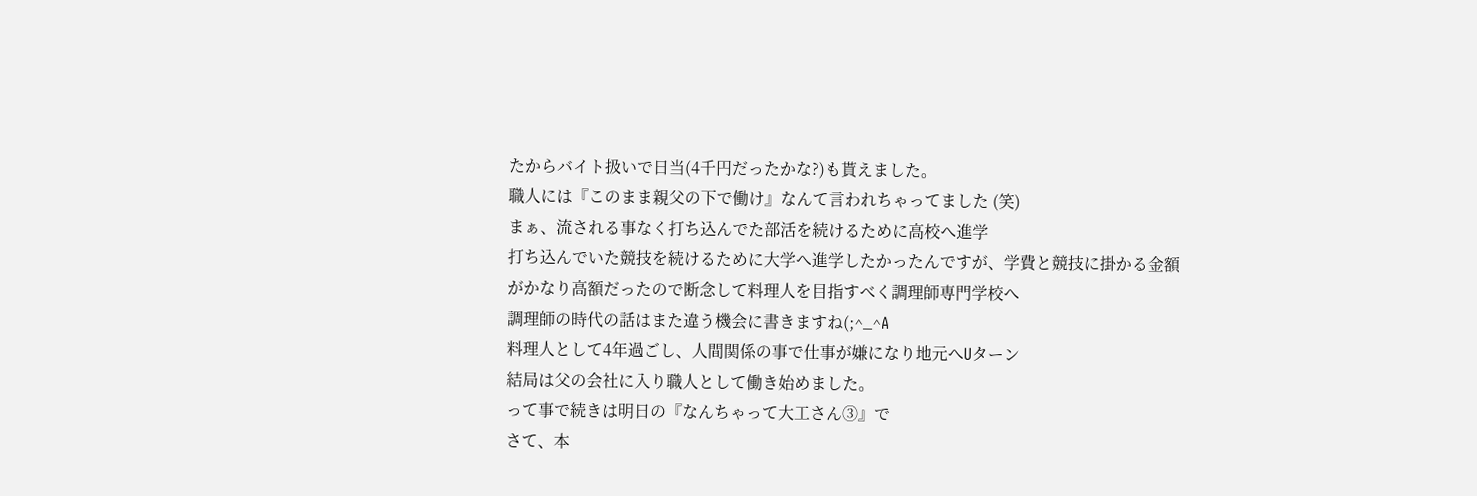たからバイト扱いで日当(4千円だったかな?)も貰えました。
職人には『このまま親父の下で働け』なんて言われちゃってました (笑)
まぁ、流される事なく打ち込んでた部活を続けるために高校へ進学
打ち込んでいた競技を続けるために大学へ進学したかったんですが、学費と競技に掛かる金額がかなり高額だったので断念して料理人を目指すべく調理師専門学校へ
調理師の時代の話はまた違う機会に書きますね(;^_^A
料理人として4年過ごし、人間関係の事で仕事が嫌になり地元へUターン
結局は父の会社に入り職人として働き始めました。
って事で続きは明日の『なんちゃって大工さん③』で
さて、本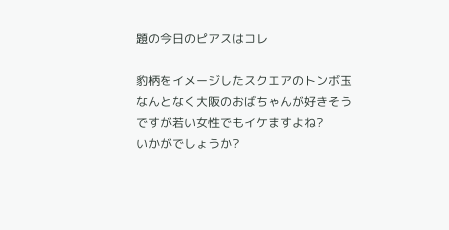題の今日のピアスはコレ

豹柄をイメージしたスクエアのトンボ玉
なんとなく大阪のおばちゃんが好きそうですが若い女性でもイケますよね?
いかがでしょうか?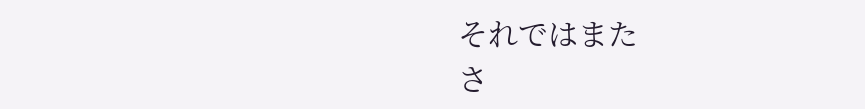それではまた
さ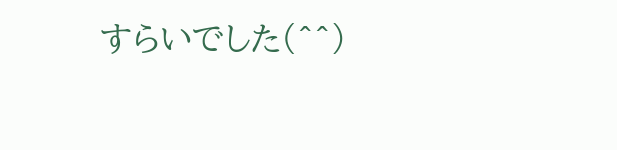すらいでした(^^)